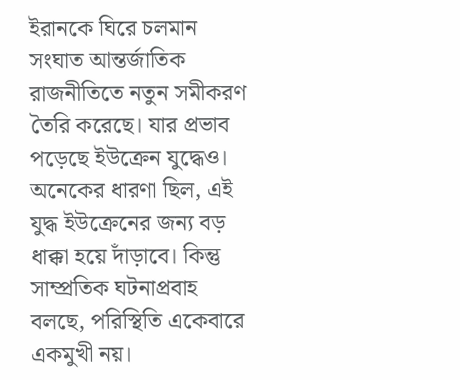ইরানকে ঘিরে চলমান সংঘাত আন্তর্জাতিক রাজনীতিতে নতুন সমীকরণ তৈরি করেছে। যার প্রভাব পড়েছে ইউক্রেন যুদ্ধেও। অনেকের ধারণা ছিল, এই যুদ্ধ ইউক্রেনের জন্য বড় ধাক্কা হয়ে দাঁড়াবে। কিন্তু সাম্প্রতিক ঘটনাপ্রবাহ বলছে, পরিস্থিতি একেবারে একমুখী নয়।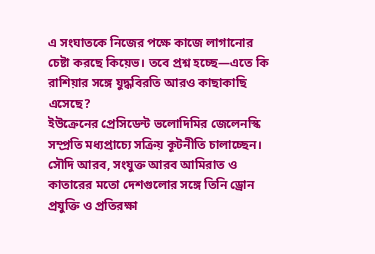এ সংঘাতকে নিজের পক্ষে কাজে লাগানোর চেষ্টা করছে কিয়েভ। তবে প্রশ্ন হচ্ছে—এতে কি রাশিয়ার সঙ্গে যুদ্ধবিরতি আরও কাছাকাছি এসেছে?
ইউক্রেনের প্রেসিডেন্ট ভলোদিমির জেলেনস্কি সম্প্রতি মধ্যপ্রাচ্যে সক্রিয় কূটনীতি চালাচ্ছেন। সৌদি আরব, সংযুক্ত আরব আমিরাত ও কাতারের মতো দেশগুলোর সঙ্গে তিনি ড্রোন প্রযুক্তি ও প্রতিরক্ষা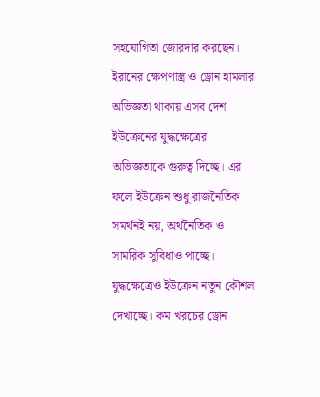সহযোগিতা জোরদার করছেন। ইরানের ক্ষেপণাস্ত্র ও ড্রোন হামলার অভিজ্ঞতা থাকায় এসব দেশ ইউক্রেনের যুদ্ধক্ষেত্রের অভিজ্ঞতাকে গুরুত্ব দিচ্ছে। এর ফলে ইউক্রেন শুধু রাজনৈতিক সমর্থনই নয়, অর্থনৈতিক ও সামরিক সুবিধাও পাচ্ছে।
যুদ্ধক্ষেত্রেও ইউক্রেন নতুন কৌশল দেখাচ্ছে। কম খরচের ড্রোন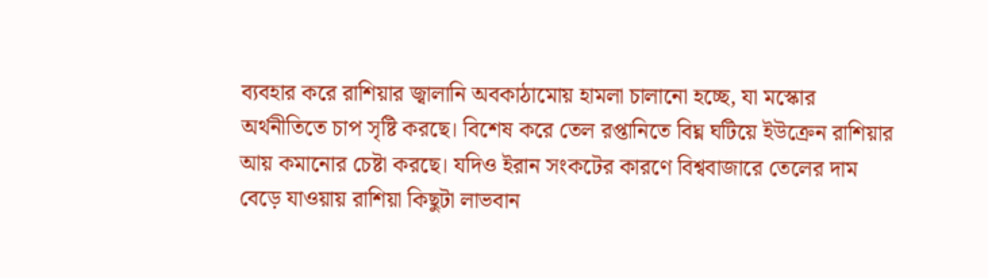ব্যবহার করে রাশিয়ার জ্বালানি অবকাঠামোয় হামলা চালানো হচ্ছে, যা মস্কোর অর্থনীতিতে চাপ সৃষ্টি করছে। বিশেষ করে তেল রপ্তানিতে বিঘ্ন ঘটিয়ে ইউক্রেন রাশিয়ার আয় কমানোর চেষ্টা করছে। যদিও ইরান সংকটের কারণে বিশ্ববাজারে তেলের দাম বেড়ে যাওয়ায় রাশিয়া কিছুটা লাভবান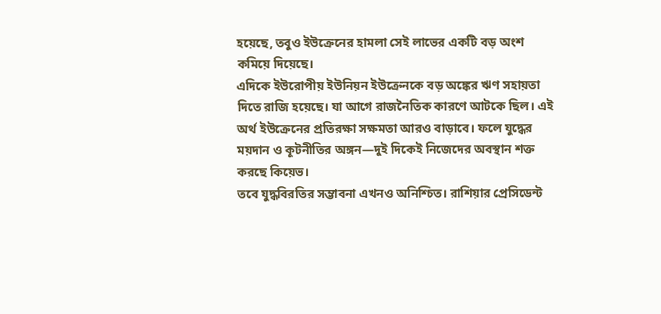হয়েছে, তবুও ইউক্রেনের হামলা সেই লাভের একটি বড় অংশ কমিয়ে দিয়েছে।
এদিকে ইউরোপীয় ইউনিয়ন ইউক্রেনকে বড় অঙ্কের ঋণ সহায়তা দিতে রাজি হয়েছে। যা আগে রাজনৈতিক কারণে আটকে ছিল। এই অর্থ ইউক্রেনের প্রতিরক্ষা সক্ষমতা আরও বাড়াবে। ফলে যুদ্ধের ময়দান ও কূটনীতির অঙ্গন—দুই দিকেই নিজেদের অবস্থান শক্ত করছে কিয়েভ।
তবে যুদ্ধবিরতির সম্ভাবনা এখনও অনিশ্চিত। রাশিয়ার প্রেসিডেন্ট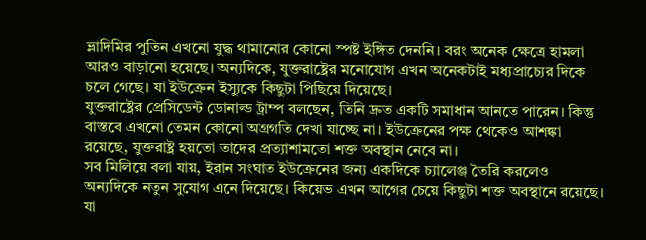ভ্লাদিমির পুতিন এখনো যুদ্ধ থামানোর কোনো স্পষ্ট ইঙ্গিত দেননি। বরং অনেক ক্ষেত্রে হামলা আরও বাড়ানো হয়েছে। অন্যদিকে, যুক্তরাষ্ট্রের মনোযোগ এখন অনেকটাই মধ্যপ্রাচ্যের দিকে চলে গেছে। যা ইউক্রেন ইস্যুকে কিছুটা পিছিয়ে দিয়েছে।
যুক্তরাষ্ট্রের প্রেসিডেন্ট ডোনাল্ড ট্রাম্প বলছেন, তিনি দ্রুত একটি সমাধান আনতে পারেন। কিন্তু বাস্তবে এখনো তেমন কোনো অগ্রগতি দেখা যাচ্ছে না। ইউক্রেনের পক্ষ থেকেও আশঙ্কা রয়েছে, যুক্তরাষ্ট্র হয়তো তাদের প্রত্যাশামতো শক্ত অবস্থান নেবে না।
সব মিলিয়ে বলা যায়, ইরান সংঘাত ইউক্রেনের জন্য একদিকে চ্যালেঞ্জ তৈরি করলেও অন্যদিকে নতুন সুযোগ এনে দিয়েছে। কিয়েভ এখন আগের চেয়ে কিছুটা শক্ত অবস্থানে রয়েছে। যা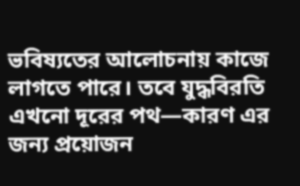ভবিষ্যতের আলোচনায় কাজে লাগতে পারে। তবে যুদ্ধবিরতি এখনো দূরের পথ—কারণ এর জন্য প্রয়োজন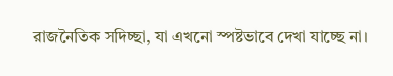রাজনৈতিক সদিচ্ছা, যা এখনো স্পষ্টভাবে দেখা যাচ্ছে না।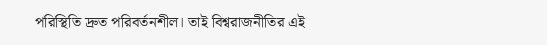পরিস্থিতি দ্রুত পরিবর্তনশীল। তাই বিশ্বরাজনীতির এই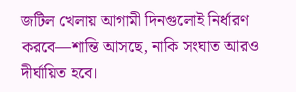জটিল খেলায় আগামী দিনগুলোই নির্ধারণ করবে—শান্তি আসছে, নাকি সংঘাত আরও দীর্ঘায়িত হবে।